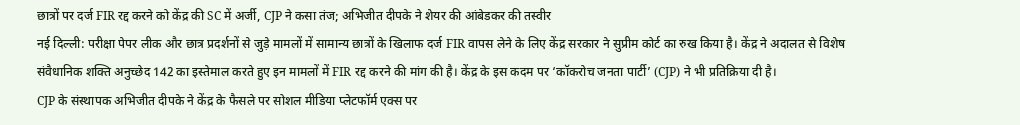छात्रों पर दर्ज FIR रद्द करने को केंद्र की SC में अर्जी, CJP ने कसा तंज; अभिजीत दीपके ने शेयर की आंबेडकर की तस्वीर
नई दिल्ली: परीक्षा पेपर लीक और छात्र प्रदर्शनों से जुड़े मामलों में सामान्य छात्रों के खिलाफ दर्ज FIR वापस लेने के लिए केंद्र सरकार ने सुप्रीम कोर्ट का रुख किया है। केंद्र ने अदालत से विशेष संवैधानिक शक्ति अनुच्छेद 142 का इस्तेमाल करते हुए इन मामलों में FIR रद्द करने की मांग की है। केंद्र के इस कदम पर ‘कॉकरोच जनता पार्टी’ (CJP) ने भी प्रतिक्रिया दी है।
CJP के संस्थापक अभिजीत दीपके ने केंद्र के फैसले पर सोशल मीडिया प्लेटफॉर्म एक्स पर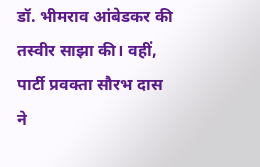डॉ. भीमराव आंबेडकर की तस्वीर साझा की। वहीं, पार्टी प्रवक्ता सौरभ दास ने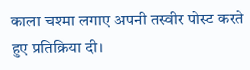काला चश्मा लगाए अपनी तस्वीर पोस्ट करते हुए प्रतिक्रिया दी।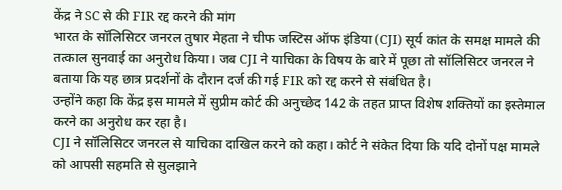केंद्र ने SC से की FIR रद्द करने की मांग
भारत के सॉलिसिटर जनरल तुषार मेहता ने चीफ जस्टिस ऑफ इंडिया (CJI) सूर्य कांत के समक्ष मामले की तत्काल सुनवाई का अनुरोध किया। जब CJI ने याचिका के विषय के बारे में पूछा तो सॉलिसिटर जनरल ने बताया कि यह छात्र प्रदर्शनों के दौरान दर्ज की गई FIR को रद्द करने से संबंधित है।
उन्होंने कहा कि केंद्र इस मामले में सुप्रीम कोर्ट की अनुच्छेद 142 के तहत प्राप्त विशेष शक्तियों का इस्तेमाल करने का अनुरोध कर रहा है।
CJI ने सॉलिसिटर जनरल से याचिका दाखिल करने को कहा। कोर्ट ने संकेत दिया कि यदि दोनों पक्ष मामले को आपसी सहमति से सुलझाने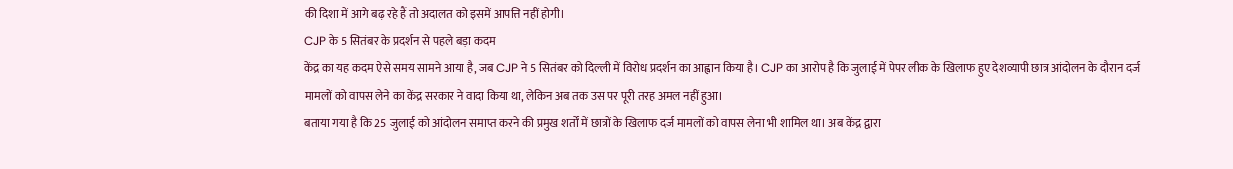की दिशा में आगे बढ़ रहे हैं तो अदालत को इसमें आपत्ति नहीं होगी।
CJP के 5 सितंबर के प्रदर्शन से पहले बड़ा कदम
केंद्र का यह कदम ऐसे समय सामने आया है, जब CJP ने 5 सितंबर को दिल्ली में विरोध प्रदर्शन का आह्वान किया है। CJP का आरोप है कि जुलाई में पेपर लीक के खिलाफ हुए देशव्यापी छात्र आंदोलन के दौरान दर्ज मामलों को वापस लेने का केंद्र सरकार ने वादा किया था, लेकिन अब तक उस पर पूरी तरह अमल नहीं हुआ।
बताया गया है कि 25 जुलाई को आंदोलन समाप्त करने की प्रमुख शर्तों में छात्रों के खिलाफ दर्ज मामलों को वापस लेना भी शामिल था। अब केंद्र द्वारा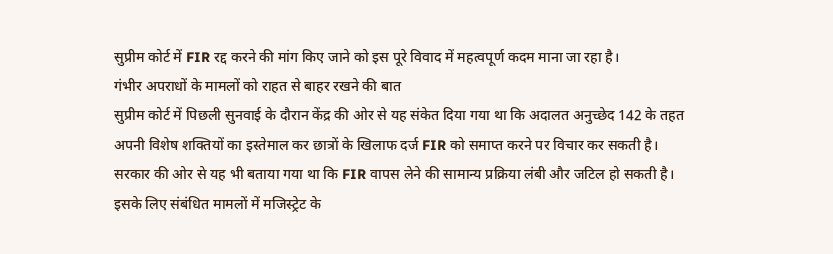सुप्रीम कोर्ट में FIR रद्द करने की मांग किए जाने को इस पूरे विवाद में महत्वपूर्ण कदम माना जा रहा है।
गंभीर अपराधों के मामलों को राहत से बाहर रखने की बात
सुप्रीम कोर्ट में पिछली सुनवाई के दौरान केंद्र की ओर से यह संकेत दिया गया था कि अदालत अनुच्छेद 142 के तहत अपनी विशेष शक्तियों का इस्तेमाल कर छात्रों के खिलाफ दर्ज FIR को समाप्त करने पर विचार कर सकती है।
सरकार की ओर से यह भी बताया गया था कि FIR वापस लेने की सामान्य प्रक्रिया लंबी और जटिल हो सकती है। इसके लिए संबंधित मामलों में मजिस्ट्रेट के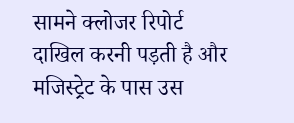सामने क्लोजर रिपोर्ट दाखिल करनी पड़ती है और मजिस्ट्रेट के पास उस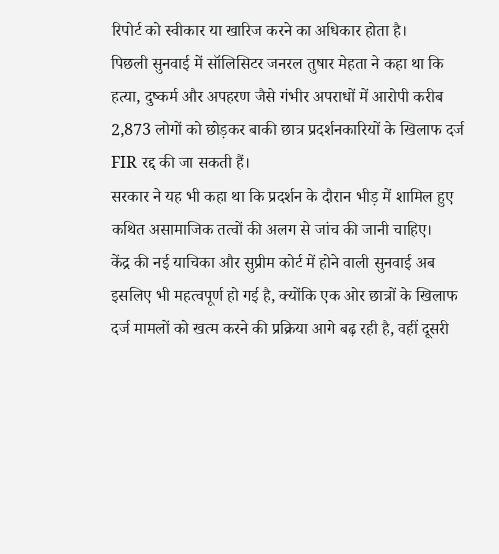रिपोर्ट को स्वीकार या खारिज करने का अधिकार होता है।
पिछली सुनवाई में सॉलिसिटर जनरल तुषार मेहता ने कहा था कि हत्या, दुष्कर्म और अपहरण जैसे गंभीर अपराधों में आरोपी करीब 2,873 लोगों को छोड़कर बाकी छात्र प्रदर्शनकारियों के खिलाफ दर्ज FIR रद्द की जा सकती हैं।
सरकार ने यह भी कहा था कि प्रदर्शन के दौरान भीड़ में शामिल हुए कथित असामाजिक तत्वों की अलग से जांच की जानी चाहिए।
केंद्र की नई याचिका और सुप्रीम कोर्ट में होने वाली सुनवाई अब इसलिए भी महत्वपूर्ण हो गई है, क्योंकि एक ओर छात्रों के खिलाफ दर्ज मामलों को खत्म करने की प्रक्रिया आगे बढ़ रही है, वहीं दूसरी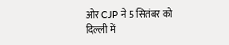ओर CJP ने 5 सितंबर को दिल्ली में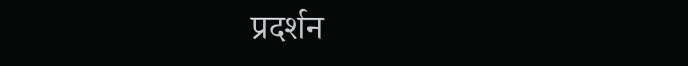प्रदर्शन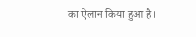का ऐलान किया हुआ है।